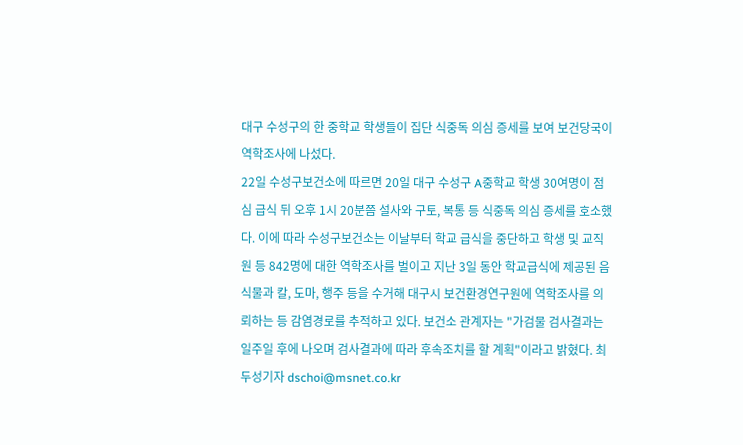대구 수성구의 한 중학교 학생들이 집단 식중독 의심 증세를 보여 보건당국이 역학조사에 나섰다.
22일 수성구보건소에 따르면 20일 대구 수성구 A중학교 학생 30여명이 점심 급식 뒤 오후 1시 20분쯤 설사와 구토, 복통 등 식중독 의심 증세를 호소했다. 이에 따라 수성구보건소는 이날부터 학교 급식을 중단하고 학생 및 교직원 등 842명에 대한 역학조사를 벌이고 지난 3일 동안 학교급식에 제공된 음식물과 칼, 도마, 행주 등을 수거해 대구시 보건환경연구원에 역학조사를 의뢰하는 등 감염경로를 추적하고 있다. 보건소 관계자는 "가검물 검사결과는 일주일 후에 나오며 검사결과에 따라 후속조치를 할 계획"이라고 밝혔다. 최두성기자 dschoi@msnet.co.kr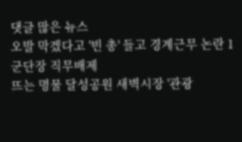댓글 많은 뉴스
오발 막겠다고 '빈 총' 들고 경계근무 논란 1군단장 직무배제
뜨는 명물 달성공원 새벽시장 '관광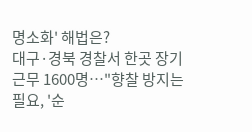명소화' 해법은?
대구·경북 경찰서 한곳 장기 근무 1600명…"향찰 방지는 필요, '순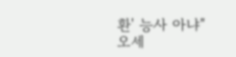환' 능사 아냐"
오세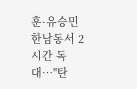훈·유승민 한남동서 2시간 독대…"탄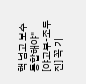핵 넘고 보수 통합해야"
[야고부-조두진] 꼭 기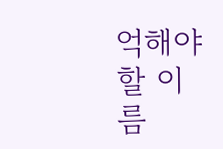억해야 할 이름